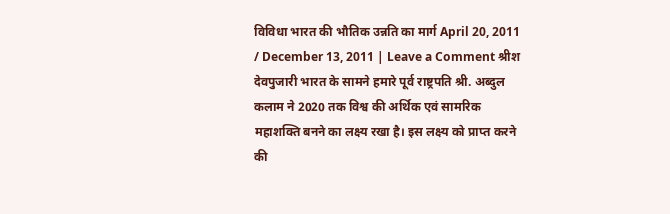विविधा भारत की भौतिक उन्नति का मार्ग April 20, 2011 / December 13, 2011 | Leave a Comment श्रीश देवपुजारी भारत के सामने हमारे पूर्व राष्ट्रपति श्री. अब्दुल कलाम ने 2020 तक विश्व की अर्थिक एवं सामरिक महाशक्ति बनने का लक्ष्य रखा है। इस लक्ष्य को प्राप्त करने की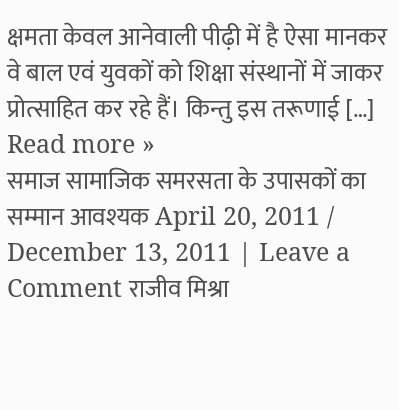क्षमता केवल आनेवाली पीढ़ी में है ऐसा मानकर वे बाल एवं युवकों को शिक्षा संस्थानों में जाकर प्रोत्साहित कर रहे हैं। किन्तु इस तरूणाई […] Read more »
समाज सामाजिक समरसता के उपासकों का सम्मान आवश्यक April 20, 2011 / December 13, 2011 | Leave a Comment राजीव मिश्रा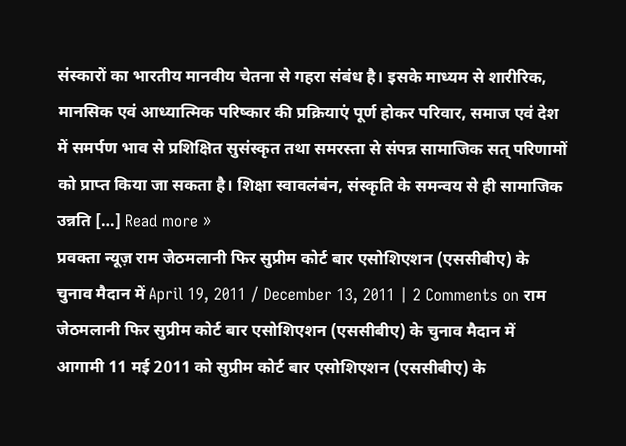संस्कारों का भारतीय मानवीय चेतना से गहरा संबंध है। इसके माध्यम से शारीरिक, मानसिक एवं आध्यात्मिक परिष्कार की प्रक्रियाएं पूर्ण होकर परिवार, समाज एवं देश में समर्पण भाव से प्रशिक्षित सुसंस्कृत तथा समरस्ता से संपन्न सामाजिक सत् परिणामों को प्राप्त किया जा सकता है। शिक्षा स्वावलंबंन, संस्कृति के समन्वय से ही सामाजिक उन्नति […] Read more »
प्रवक्ता न्यूज़ राम जेठमलानी फिर सुप्रीम कोर्ट बार एसोशिएशन (एससीबीए) के चुनाव मैदान में April 19, 2011 / December 13, 2011 | 2 Comments on राम जेठमलानी फिर सुप्रीम कोर्ट बार एसोशिएशन (एससीबीए) के चुनाव मैदान में आगामी 11 मई 2011 को सुप्रीम कोर्ट बार एसोशिएशन (एससीबीए) के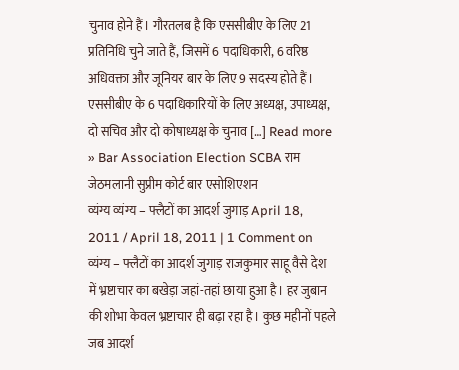चुनाव होने हैं। गौरतलब है कि एससीबीए के लिए 21 प्रतिनिधि चुने जाते हैं, जिसमें 6 पदाधिकारी, 6 वरिष्ठ अधिवक्ता और जूनियर बार के लिए 9 सदस्य होते हैं। एससीबीए के 6 पदाधिकारियों के लिए अध्यक्ष, उपाध्यक्ष, दो सचिव और दो कोषाध्यक्ष के चुनाव […] Read more » Bar Association Election SCBA राम जेठमलानी सुप्रीम कोर्ट बार एसोशिएशन
व्यंग्य व्यंग्य – फ्लैटों का आदर्श जुगाड़ April 18, 2011 / April 18, 2011 | 1 Comment on व्यंग्य – फ्लैटों का आदर्श जुगाड़ राजकुमार साहू वैसे देश में भ्रष्टाचार का बखेड़ा जहां-तहां छाया हुआ है। हर जुबान की शोभा केवल भ्रष्टाचार ही बढ़ा रहा है। कुछ महीनों पहले जब आदर्श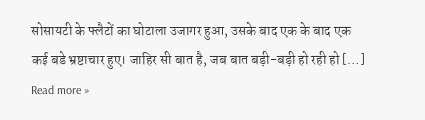सोसायटी के फ्लैटों का घोटाला उजागर हुआ, उसके बाद एक के बाद एक कई बडे भ्रष्टाचार हुए। जाहिर सी बात है, जब बात बड़ी-बड़ी हो रही हो […] Read more »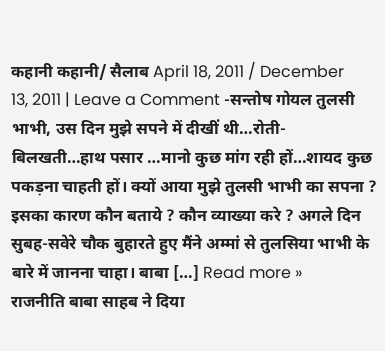कहानी कहानी/ सैलाब April 18, 2011 / December 13, 2011 | Leave a Comment -सन्तोष गोयल तुलसी भाभी, उस दिन मुझे सपने में दीखीं थी…रोती-बिलखती…हाथ पसार …मानो कुछ मांग रही हों…शायद कुछ पकड़ना चाहती हों। क्यों आया मुझे तुलसी भाभी का सपना ? इसका कारण कौन बताये ? कौन व्याख्या करे ? अगले दिन सुबह-सवेरे चौक बुहारते हुए मैंने अम्मां से तुलसिया भाभी के बारे में जानना चाहा। बाबा […] Read more »
राजनीति बाबा साहब ने दिया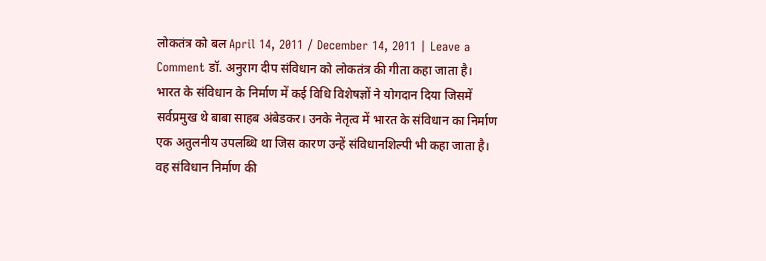लोकतंत्र को बल April 14, 2011 / December 14, 2011 | Leave a Comment डॉ. अनुराग दीप संविधान को लोकतंत्र की गीता कहा जाता है। भारत के संविधान के निर्माण में कई विधि विशेषज्ञों ने योगदान दिया जिसमें सर्वप्रमुख थे बाबा साहब अंबेडकर। उनके नेतृत्व में भारत के संविधान का निर्माण एक अतुलनीय उपलब्धि था जिस कारण उन्हें संविधानशिल्पी भी कहा जाता है। वह संविधान निर्माण की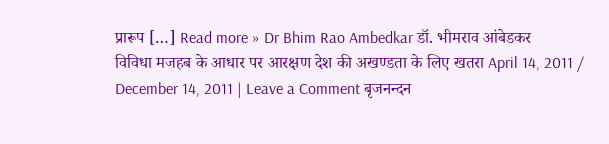प्रारूप […] Read more » Dr Bhim Rao Ambedkar डॉ. भीमराव आंबेडकर
विविधा मजहब के आधार पर आरक्षण देश की अखण्डता के लिए खतरा April 14, 2011 / December 14, 2011 | Leave a Comment बृजनन्दन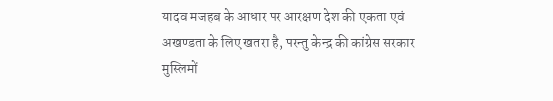यादव मजहब के आधार पर आरक्षण देश की एकता एवं अखण्डता के लिए खतरा है, परन्तु केन्द्र की कांग्रेस सरकार मुस्लिमों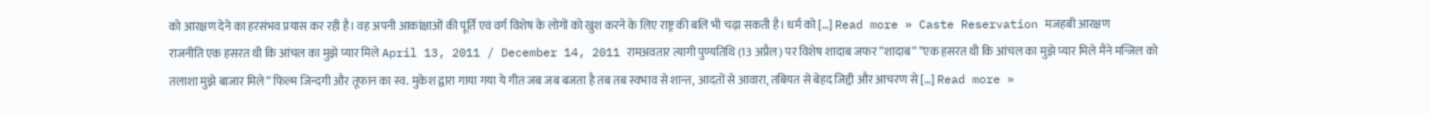को आरक्षण देने का हरसंभव प्रयास कर रही है। वह अपनी आकांक्षाओं की पूर्ति एवं वर्ग विशेष के लोगों को खुश करने के लिए राष्ट्र की बलि भी चढ़ा सकती है। धर्म को […] Read more » Caste Reservation मजहबी आरक्षण
राजनीति एक हसरत थी कि आंचल का मुझे प्यार मिले April 13, 2011 / December 14, 2011 रामअवतार त्यागी पुण्यतिथि (13 अप्रैल) पर विशेष शादाब जफर ”शादाब” ”एक हसरत थी कि आंचल का मुझे प्यार मिले मैने मन्जिल को तलाशा मुझे बाजार मिले” फिल्म जिन्दगी और तूफान का स्व. मुकेश द्वारा गाया गया ये गीत जब जब बजता है तब तब स्वभाव से शान्त, आदतों से आवारा, तबियत से बेहद जिद्दी और आचरण से […] Read more »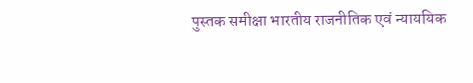पुस्तक समीक्षा भारतीय राजनीतिक एवं न्याययिक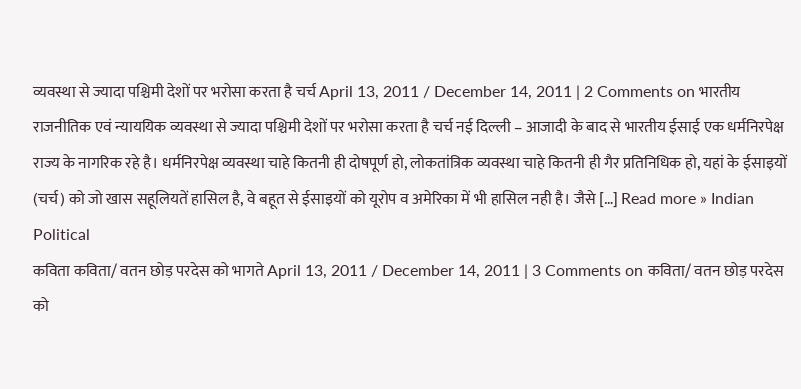व्यवस्था से ज्यादा पश्चिमी देशों पर भरोसा करता है चर्च April 13, 2011 / December 14, 2011 | 2 Comments on भारतीय राजनीतिक एवं न्याययिक व्यवस्था से ज्यादा पश्चिमी देशों पर भरोसा करता है चर्च नई दिल्ली – आजादी के बाद से भारतीय ईसाई एक धर्मनिरपेक्ष राज्य के नागरिक रहे है। धर्मनिरपेक्ष व्यवस्था चाहे कितनी ही दोषपूर्ण हो, लोकतांत्रिक व्यवस्था चाहे कितनी ही गैर प्रतिनिधिक हो, यहां के ईसाइयों (चर्च) को जो खास सहूलियतें हासिल है, वे बहूत से ईसाइयों को यूरोप व अमेरिका में भी हासिल नही है। जैसे […] Read more » Indian Political
कविता कविता/ वतन छोड़ परदेस को भागते April 13, 2011 / December 14, 2011 | 3 Comments on कविता/ वतन छोड़ परदेस को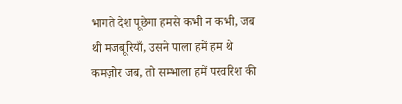भागते देश पूछेगा हमसे कभी न कभी, जब थी मजबूरियाँ, उसने पाला हमें हम थे कमज़ोर जब, तो सम्भाला हमें परवरिश की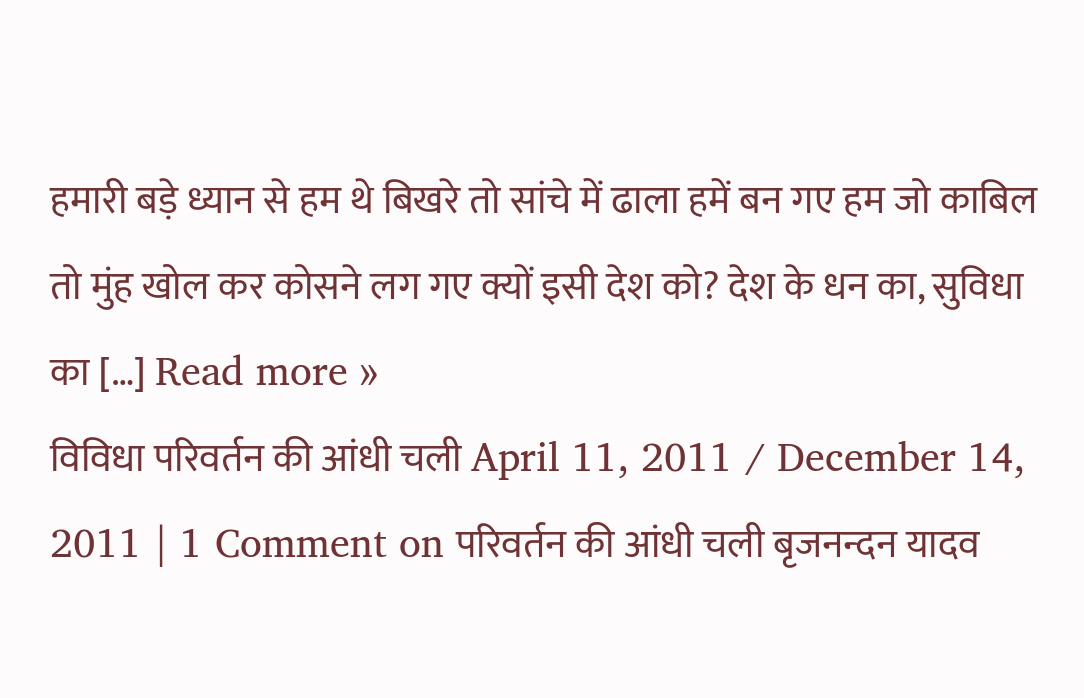हमारी बड़े ध्यान से हम थे बिखरे तो सांचे में ढाला हमें बन गए हम जो काबिल तो मुंह खोल कर कोसने लग गए क्यों इसी देश को? देश के धन का, सुविधा का […] Read more »
विविधा परिवर्तन की आंधी चली April 11, 2011 / December 14, 2011 | 1 Comment on परिवर्तन की आंधी चली बृजनन्दन यादव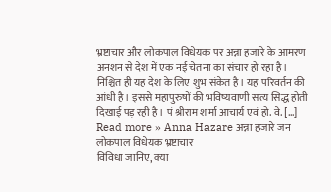भ्रष्टाचार और लोकपाल विधेयक पर अन्ना हजारे के आमरण अनशन से देश में एक नई चेतना का संचार हो रहा है। निश्चित ही यह देश के लिए शुभ संकेत है। यह परिवर्तन की आंधी है। इससे महापुरुषों की भविष्यवाणी सत्य सिद्ध होती दिखाई पड़ रही है। पं श्रीराम शर्मा आचार्य एवं हो. वे. […] Read more » Anna Hazare अन्ना हजारे जन लोकपाल विधेयक भ्रष्टाचार
विविधा जानिए, क्या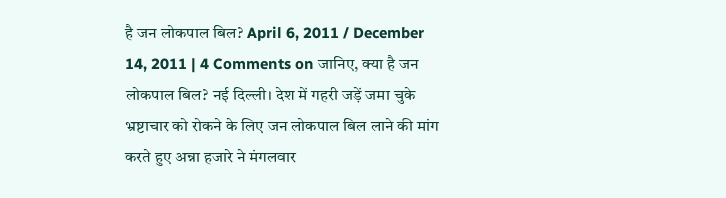है जन लोकपाल बिल? April 6, 2011 / December 14, 2011 | 4 Comments on जानिए, क्या है जन लोकपाल बिल? नई दिल्ली। देश में गहरी जड़ें जमा चुके भ्रष्टाचार को रोकने के लिए जन लोकपाल बिल लाने की मांग करते हुए अन्ना हजारे ने मंगलवार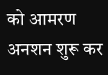को आमरण अनशन शुरू कर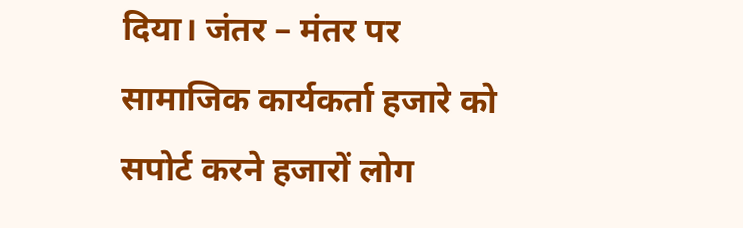दिया। जंतर – मंतर पर सामाजिक कार्यकर्ता हजारे को सपोर्ट करने हजारों लोग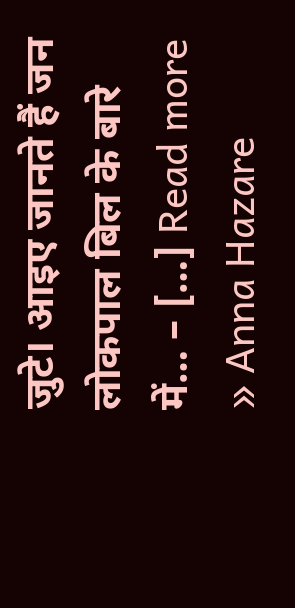जुटे। आइए जानते हैं जन लोकपाल बिल के बारे में… – […] Read more » Anna Hazare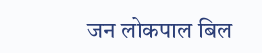जन लोकपाल बिल